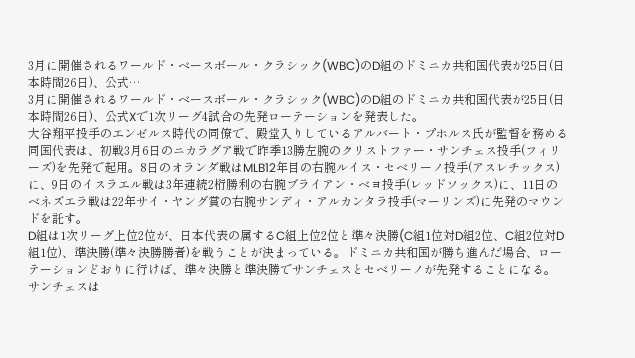3月に開催されるワールド・ベースボール・クラシック(WBC)のD組のドミニカ共和国代表が25日(日本時間26日)、公式…
3月に開催されるワールド・ベースボール・クラシック(WBC)のD組のドミニカ共和国代表が25日(日本時間26日)、公式Xで1次リーグ4試合の先発ローテーションを発表した。
大谷翔平投手のエンゼルス時代の同僚で、殿堂入りしているアルバート・プホルス氏が監督を務める同国代表は、初戦3月6日のニカラグア戦で昨季13勝左腕のクリストファー・サンチェス投手(フィリーズ)を先発で起用。8日のオランダ戦はMLB12年目の右腕ルイス・セベリーノ投手(アスレチックス)に、9日のイスラエル戦は3年連続2桁勝利の右腕ブライアン・ベヨ投手(レッドソックス)に、11日のベネズエラ戦は22年サイ・ヤング賞の右腕サンディ・アルカンタラ投手(マーリンズ)に先発のマウンドを託す。
D組は1次リーグ上位2位が、日本代表の属するC組上位2位と準々決勝(C組1位対D組2位、C組2位対D組1位)、準決勝(準々決勝勝者)を戦うことが決まっている。ドミニカ共和国が勝ち進んだ場合、ローテーションどおりに行けば、準々決勝と準決勝でサンチェスとセベリーノが先発することになる。
サンチェスは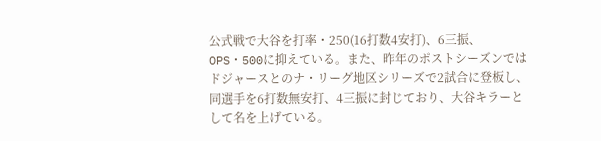公式戦で大谷を打率・250(16打数4安打)、6三振、OPS・500に抑えている。また、昨年のポストシーズンではドジャースとのナ・リーグ地区シリーズで2試合に登板し、同選手を6打数無安打、4三振に封じており、大谷キラーとして名を上げている。